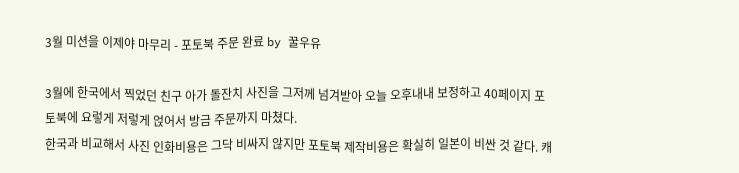3월 미션을 이제야 마무리 - 포토북 주문 완료 by 꿀우유

3월에 한국에서 찍었던 친구 아가 돌잔치 사진을 그저께 넘겨받아 오늘 오후내내 보정하고 40페이지 포토북에 요렇게 저렇게 얹어서 방금 주문까지 마쳤다.
한국과 비교해서 사진 인화비용은 그닥 비싸지 않지만 포토북 제작비용은 확실히 일본이 비싼 것 같다. 캐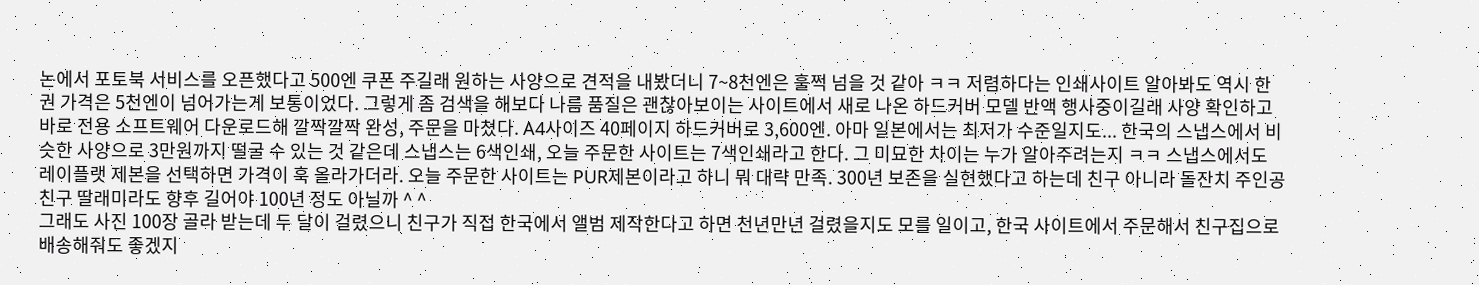논에서 포토북 서비스를 오픈했다고 500엔 쿠폰 주길래 원하는 사양으로 견적을 내봤더니 7~8천엔은 훌쩍 넘을 것 같아 ㅋㅋ 저렴하다는 인쇄사이트 알아봐도 역시 한 권 가격은 5천엔이 넘어가는게 보통이었다. 그렇게 좀 검색을 해보다 나름 품질은 괜찮아보이는 사이트에서 새로 나온 하드커버 모델 반액 행사중이길래 사양 확인하고 바로 전용 소프트웨어 다운로드해 깔짝깔짝 완성, 주문을 마쳤다. A4사이즈 40페이지 하드커버로 3,600엔. 아마 일본에서는 최저가 수준일지도... 한국의 스냅스에서 비슷한 사양으로 3만원까지 떨굴 수 있는 것 같은데 스냅스는 6색인쇄, 오늘 주문한 사이트는 7색인쇄라고 한다. 그 미묘한 차이는 누가 알아주려는지 ㅋㅋ 스냅스에서도 레이플랫 제본을 선택하면 가격이 훅 올라가더라. 오늘 주문한 사이트는 PUR제본이라고 하니 뭐 대략 만족. 300년 보존을 실현했다고 하는데 친구 아니라 돌잔치 주인공 친구 딸래미라도 향후 길어야 100년 정도 아닐까 ^ ^
그래도 사진 100장 골라 받는데 두 달이 걸렸으니 친구가 직접 한국에서 앨범 제작한다고 하면 천년만년 걸렸을지도 모를 일이고, 한국 사이트에서 주문해서 친구집으로 배송해줘도 좋겠지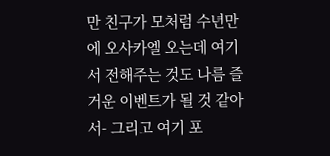만 친구가 모처럼 수년만에 오사카엘 오는데 여기서 전해주는 것도 나름 즐거운 이벤트가 될 것 같아서- 그리고 여기 포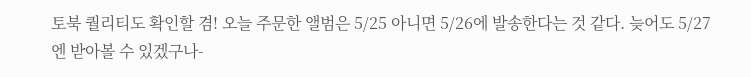토북 퀄리티도 확인할 겸! 오늘 주문한 앨범은 5/25 아니면 5/26에 발송한다는 것 같다. 늦어도 5/27엔 받아볼 수 있겠구나-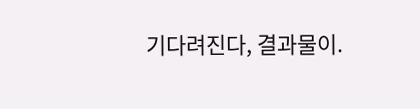기다려진다, 결과물이.